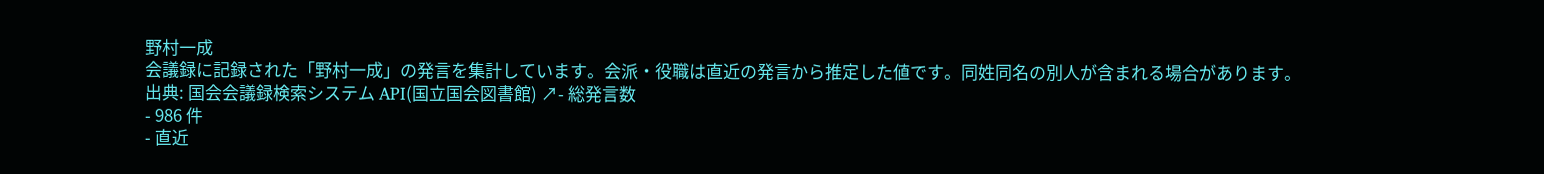野村一成
会議録に記録された「野村一成」の発言を集計しています。会派・役職は直近の発言から推定した値です。同姓同名の別人が含まれる場合があります。
出典: 国会会議録検索システム API(国立国会図書館) ↗- 総発言数
- 986 件
- 直近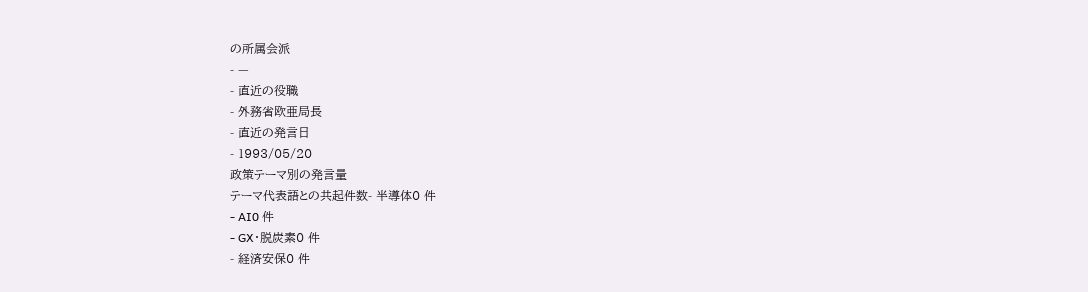の所属会派
- —
- 直近の役職
- 外務省欧亜局長
- 直近の発言日
- 1993/05/20
政策テーマ別の発言量
テーマ代表語との共起件数- 半導体0 件
- AI0 件
- GX・脱炭素0 件
- 経済安保0 件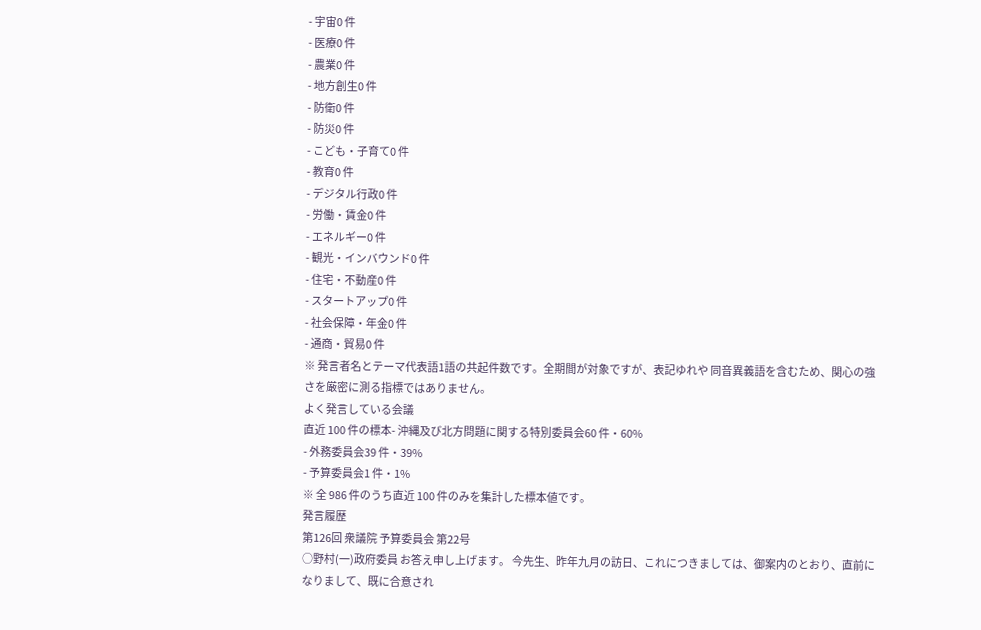- 宇宙0 件
- 医療0 件
- 農業0 件
- 地方創生0 件
- 防衛0 件
- 防災0 件
- こども・子育て0 件
- 教育0 件
- デジタル行政0 件
- 労働・賃金0 件
- エネルギー0 件
- 観光・インバウンド0 件
- 住宅・不動産0 件
- スタートアップ0 件
- 社会保障・年金0 件
- 通商・貿易0 件
※ 発言者名とテーマ代表語1語の共起件数です。全期間が対象ですが、表記ゆれや 同音異義語を含むため、関心の強さを厳密に測る指標ではありません。
よく発言している会議
直近 100 件の標本- 沖縄及び北方問題に関する特別委員会60 件・60%
- 外務委員会39 件・39%
- 予算委員会1 件・1%
※ 全 986 件のうち直近 100 件のみを集計した標本値です。
発言履歴
第126回 衆議院 予算委員会 第22号
○野村(一)政府委員 お答え申し上げます。 今先生、昨年九月の訪日、これにつきましては、御案内のとおり、直前になりまして、既に合意され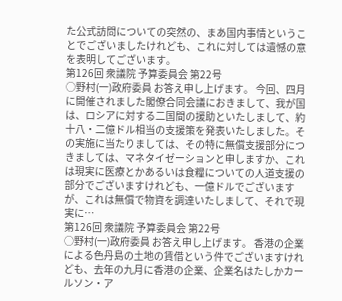た公式訪問についての突然の、まあ国内事情ということでございましたけれども、これに対しては遺憾の意を表明してございます。
第126回 衆議院 予算委員会 第22号
○野村(一)政府委員 お答え申し上げます。 今回、四月に開催されました閣僚合同会議におきまして、我が国は、ロシアに対する二国間の援助といたしまして、約十八・二億ドル相当の支援策を発表いたしました。その実施に当たりましては、その特に無償支援部分につきましては、マネタイゼーションと申しますか、これは現実に医療とかあるいは食糧についての人道支援の部分でございますけれども、一億ドルでございますが、これは無償で物資を調達いたしまして、それで現実に…
第126回 衆議院 予算委員会 第22号
○野村(一)政府委員 お答え申し上げます。 香港の企業による色丹島の土地の賃借という件でございますけれども、去年の九月に香港の企業、企業名はたしかカールソン・ア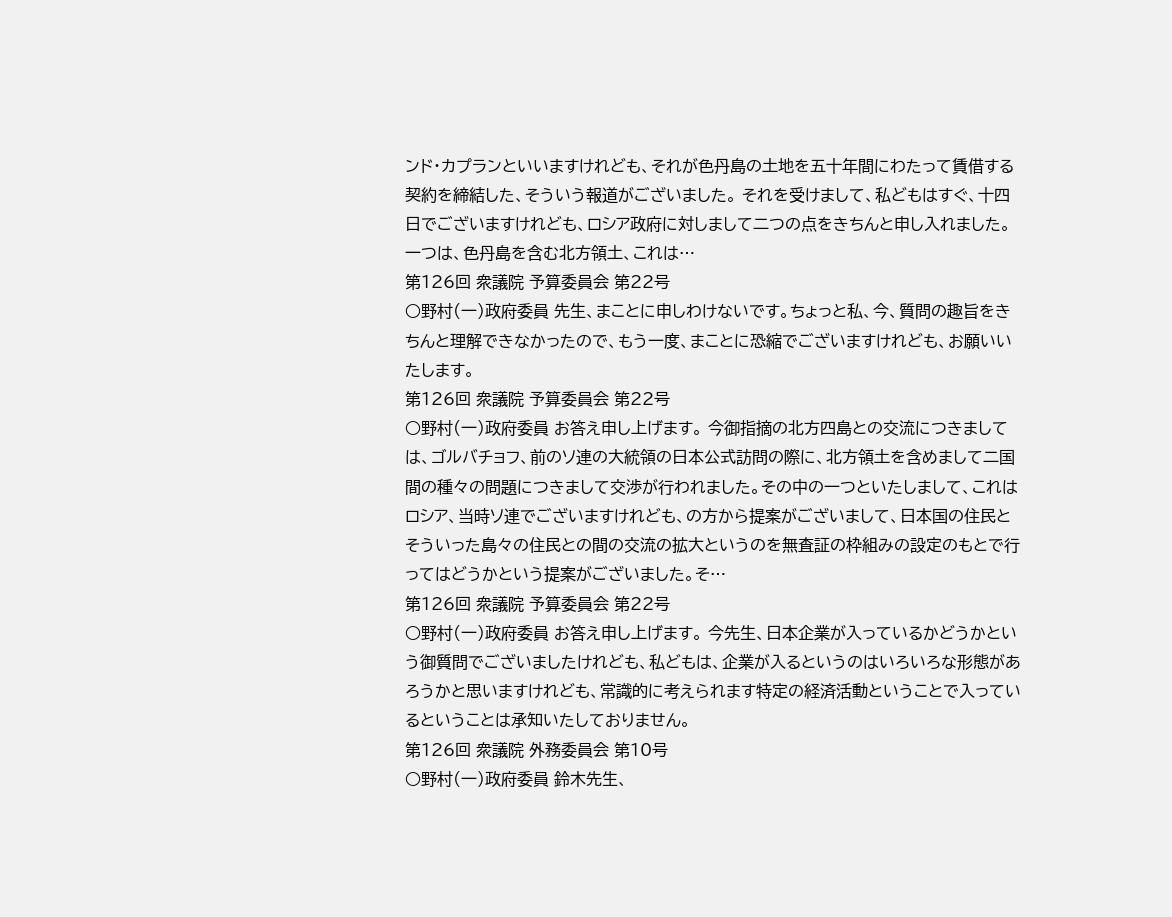ンド・カプランといいますけれども、それが色丹島の土地を五十年間にわたって賃借する契約を締結した、そういう報道がございました。 それを受けまして、私どもはすぐ、十四日でございますけれども、ロシア政府に対しまして二つの点をきちんと申し入れました。 一つは、色丹島を含む北方領土、これは…
第126回 衆議院 予算委員会 第22号
○野村(一)政府委員 先生、まことに申しわけないです。ちょっと私、今、質問の趣旨をきちんと理解できなかったので、もう一度、まことに恐縮でございますけれども、お願いいたします。
第126回 衆議院 予算委員会 第22号
○野村(一)政府委員 お答え申し上げます。 今御指摘の北方四島との交流につきましては、ゴルバチョフ、前のソ連の大統領の日本公式訪問の際に、北方領土を含めまして二国間の種々の問題につきまして交渉が行われました。その中の一つといたしまして、これはロシア、当時ソ連でございますけれども、の方から提案がございまして、日本国の住民とそういった島々の住民との間の交流の拡大というのを無査証の枠組みの設定のもとで行ってはどうかという提案がございました。そ…
第126回 衆議院 予算委員会 第22号
○野村(一)政府委員 お答え申し上げます。 今先生、日本企業が入っているかどうかという御質問でございましたけれども、私どもは、企業が入るというのはいろいろな形態があろうかと思いますけれども、常識的に考えられます特定の経済活動ということで入っているということは承知いたしておりません。
第126回 衆議院 外務委員会 第10号
○野村(一)政府委員 鈴木先生、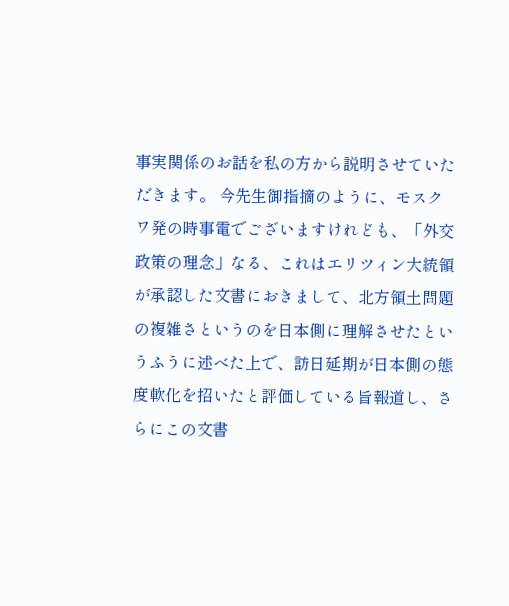事実関係のお話を私の方から説明させていただきます。 今先生御指摘のように、モスクワ発の時事電でございますけれども、「外交政策の理念」なる、これはエリツィン大統領が承認した文書におきまして、北方領土問題の複雑さというのを日本側に理解させたというふうに述べた上で、訪日延期が日本側の態度軟化を招いたと評価している旨報道し、さらにこの文書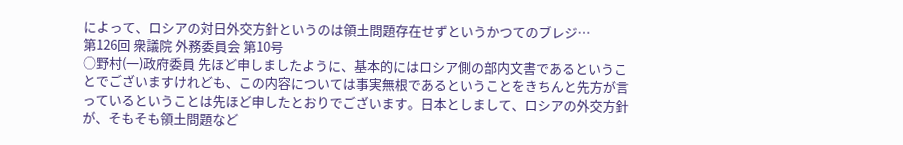によって、ロシアの対日外交方針というのは領土問題存在せずというかつてのブレジ…
第126回 衆議院 外務委員会 第10号
○野村(一)政府委員 先ほど申しましたように、基本的にはロシア側の部内文書であるということでございますけれども、この内容については事実無根であるということをきちんと先方が言っているということは先ほど申したとおりでございます。日本としまして、ロシアの外交方針が、そもそも領土問題など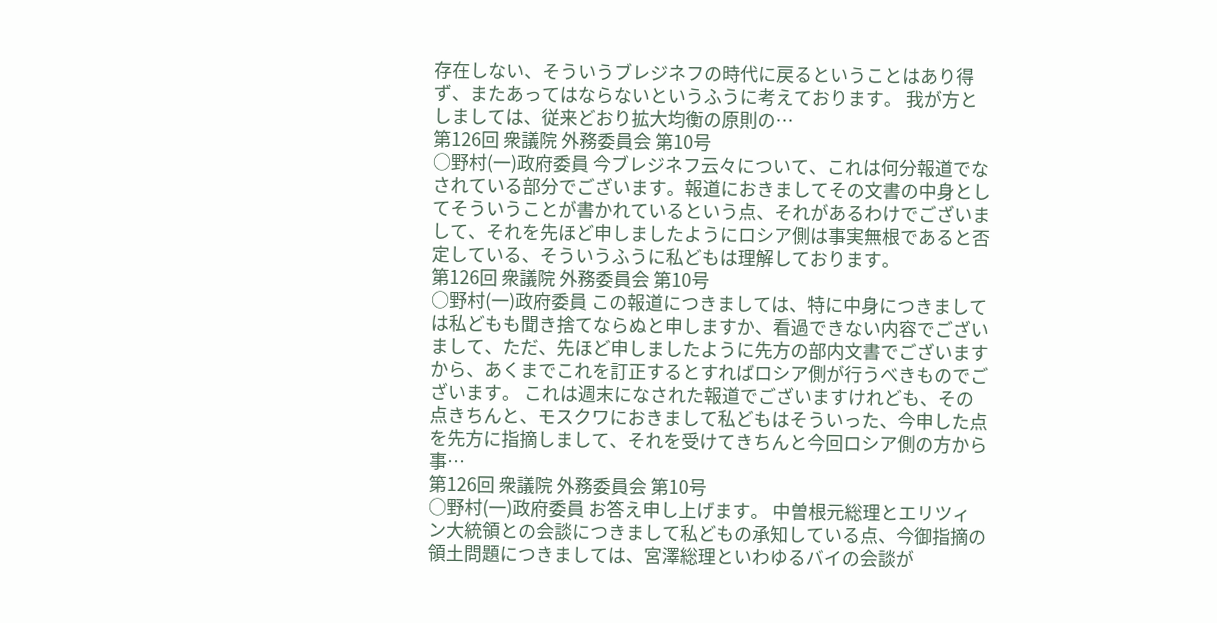存在しない、そういうブレジネフの時代に戻るということはあり得ず、またあってはならないというふうに考えております。 我が方としましては、従来どおり拡大均衡の原則の…
第126回 衆議院 外務委員会 第10号
○野村(一)政府委員 今ブレジネフ云々について、これは何分報道でなされている部分でございます。報道におきましてその文書の中身としてそういうことが書かれているという点、それがあるわけでございまして、それを先ほど申しましたようにロシア側は事実無根であると否定している、そういうふうに私どもは理解しております。
第126回 衆議院 外務委員会 第10号
○野村(一)政府委員 この報道につきましては、特に中身につきましては私どもも聞き捨てならぬと申しますか、看過できない内容でございまして、ただ、先ほど申しましたように先方の部内文書でございますから、あくまでこれを訂正するとすればロシア側が行うべきものでございます。 これは週末になされた報道でございますけれども、その点きちんと、モスクワにおきまして私どもはそういった、今申した点を先方に指摘しまして、それを受けてきちんと今回ロシア側の方から事…
第126回 衆議院 外務委員会 第10号
○野村(一)政府委員 お答え申し上げます。 中曽根元総理とエリツィン大統領との会談につきまして私どもの承知している点、今御指摘の領土問題につきましては、宮澤総理といわゆるバイの会談が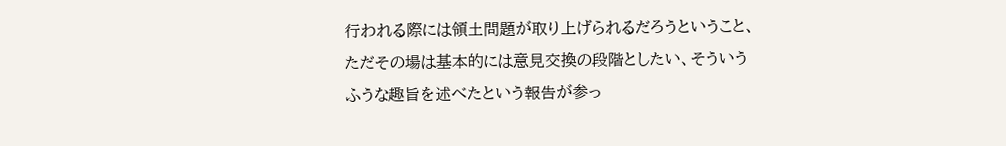行われる際には領土問題が取り上げられるだろうということ、ただその場は基本的には意見交換の段階としたい、そういうふうな趣旨を述べたという報告が参っ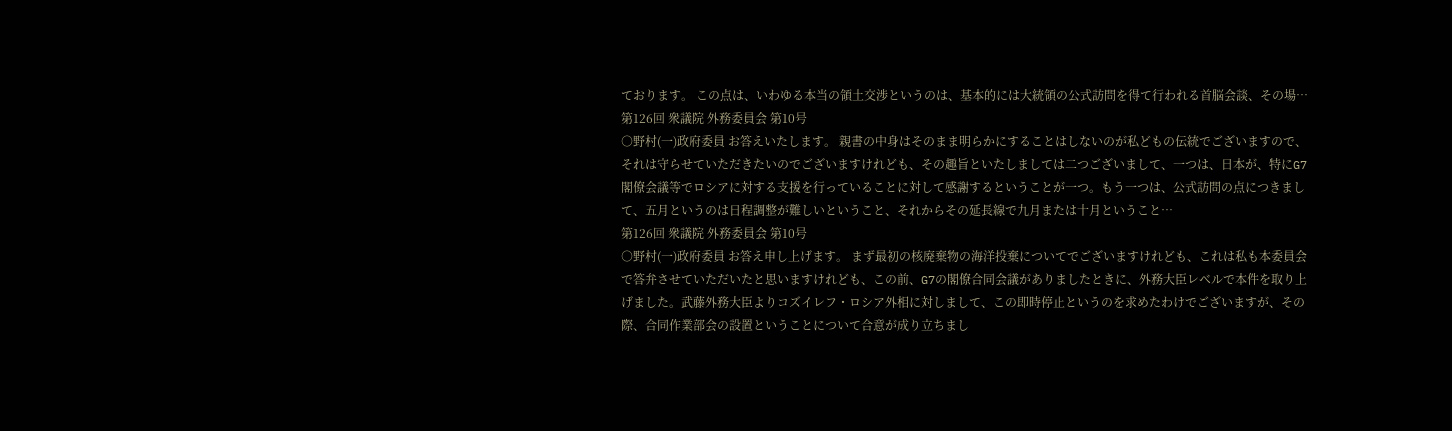ております。 この点は、いわゆる本当の領土交渉というのは、基本的には大統領の公式訪問を得て行われる首脳会談、その場…
第126回 衆議院 外務委員会 第10号
○野村(一)政府委員 お答えいたします。 親書の中身はそのまま明らかにすることはしないのが私どもの伝統でございますので、それは守らせていただきたいのでございますけれども、その趣旨といたしましては二つございまして、一つは、日本が、特にG7閣僚会議等でロシアに対する支援を行っていることに対して感謝するということが一つ。もう一つは、公式訪問の点につきまして、五月というのは日程調整が難しいということ、それからその延長線で九月または十月ということ…
第126回 衆議院 外務委員会 第10号
○野村(一)政府委員 お答え申し上げます。 まず最初の核廃棄物の海洋投棄についてでございますけれども、これは私も本委員会で答弁させていただいたと思いますけれども、この前、G7の閣僚合同会議がありましたときに、外務大臣レベルで本件を取り上げました。武藤外務大臣よりコズイレフ・ロシア外相に対しまして、この即時停止というのを求めたわけでございますが、その際、合同作業部会の設置ということについて合意が成り立ちまし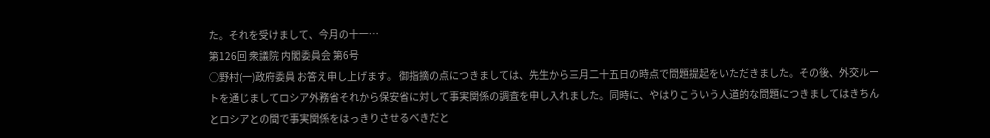た。それを受けまして、今月の十一…
第126回 衆議院 内閣委員会 第6号
○野村(一)政府委員 お答え申し上げます。 御指摘の点につきましては、先生から三月二十五日の時点で問題提起をいただきました。その後、外交ルートを通じましてロシア外務省それから保安省に対して事実関係の調査を申し入れました。同時に、やはりこういう人道的な問題につきましてはきちんとロシアとの間で事実関係をはっきりさせるべきだと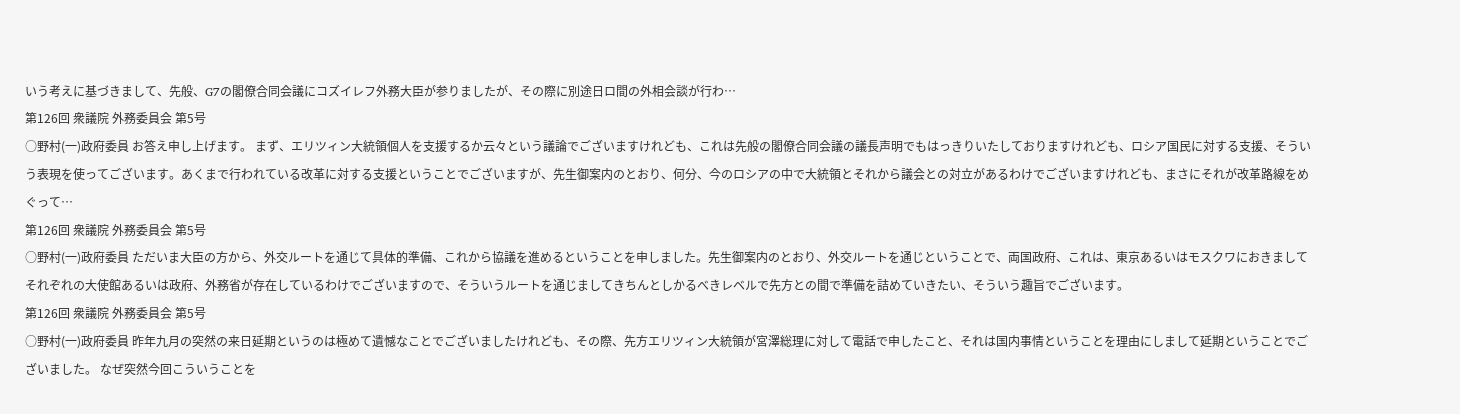いう考えに基づきまして、先般、G7の閣僚合同会議にコズイレフ外務大臣が参りましたが、その際に別途日ロ間の外相会談が行わ…
第126回 衆議院 外務委員会 第5号
○野村(一)政府委員 お答え申し上げます。 まず、エリツィン大統領個人を支援するか云々という議論でございますけれども、これは先般の閣僚合同会議の議長声明でもはっきりいたしておりますけれども、ロシア国民に対する支援、そういう表現を使ってございます。あくまで行われている改革に対する支援ということでございますが、先生御案内のとおり、何分、今のロシアの中で大統領とそれから議会との対立があるわけでございますけれども、まさにそれが改革路線をめぐって…
第126回 衆議院 外務委員会 第5号
○野村(一)政府委員 ただいま大臣の方から、外交ルートを通じて具体的準備、これから協議を進めるということを申しました。先生御案内のとおり、外交ルートを通じということで、両国政府、これは、東京あるいはモスクワにおきましてそれぞれの大使館あるいは政府、外務省が存在しているわけでございますので、そういうルートを通じましてきちんとしかるべきレベルで先方との間で準備を詰めていきたい、そういう趣旨でございます。
第126回 衆議院 外務委員会 第5号
○野村(一)政府委員 昨年九月の突然の来日延期というのは極めて遺憾なことでございましたけれども、その際、先方エリツィン大統領が宮澤総理に対して電話で申したこと、それは国内事情ということを理由にしまして延期ということでございました。 なぜ突然今回こういうことを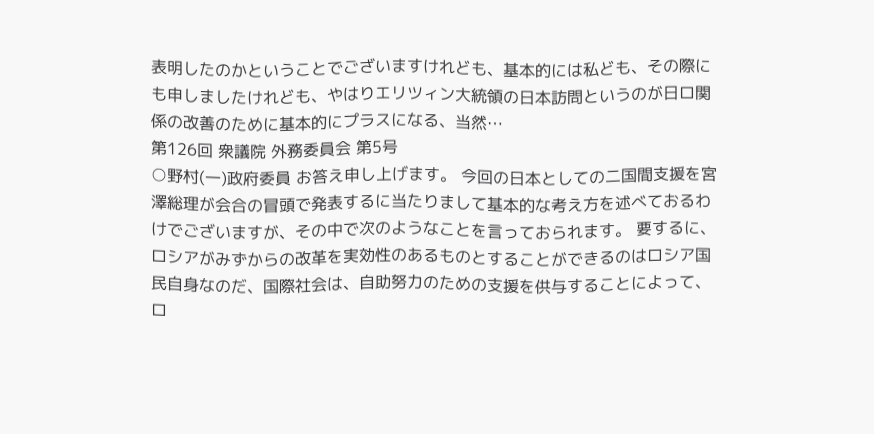表明したのかということでございますけれども、基本的には私ども、その際にも申しましたけれども、やはりエリツィン大統領の日本訪問というのが日ロ関係の改善のために基本的にプラスになる、当然…
第126回 衆議院 外務委員会 第5号
○野村(一)政府委員 お答え申し上げます。 今回の日本としての二国間支援を宮澤総理が会合の冒頭で発表するに当たりまして基本的な考え方を述べておるわけでございますが、その中で次のようなことを言っておられます。 要するに、ロシアがみずからの改革を実効性のあるものとすることができるのはロシア国民自身なのだ、国際社会は、自助努力のための支援を供与することによって、ロ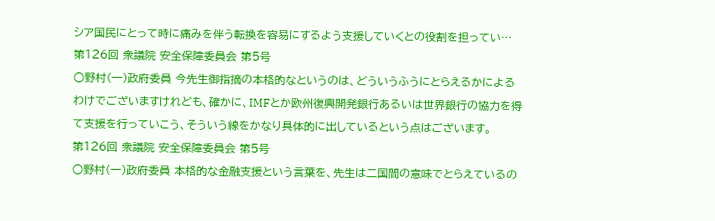シア国民にとって時に痛みを伴う転換を容易にするよう支援していくとの役割を担ってい…
第126回 衆議院 安全保障委員会 第5号
○野村(一)政府委員 今先生御指摘の本格的なというのは、どういうふうにとらえるかによるわけでございますけれども、確かに、IMFとか欧州復興開発銀行あるいは世界銀行の協力を得て支援を行っていこう、そういう線をかなり具体的に出しているという点はございます。
第126回 衆議院 安全保障委員会 第5号
○野村(一)政府委員 本格的な金融支援という言葉を、先生は二国間の意味でとらえているの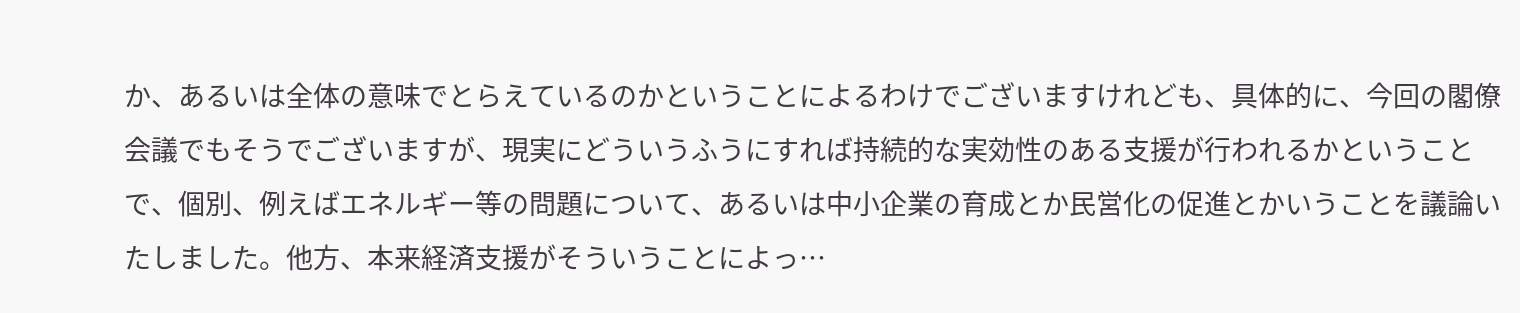か、あるいは全体の意味でとらえているのかということによるわけでございますけれども、具体的に、今回の閣僚会議でもそうでございますが、現実にどういうふうにすれば持続的な実効性のある支援が行われるかということで、個別、例えばエネルギー等の問題について、あるいは中小企業の育成とか民営化の促進とかいうことを議論いたしました。他方、本来経済支援がそういうことによっ…